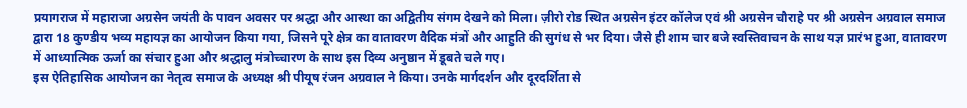प्रयागराज में महाराजा अग्रसेन जयंती के पावन अवसर पर श्रद्धा और आस्था का अद्वितीय संगम देखने को मिला। ज़ीरो रोड स्थित अग्रसेन इंटर कॉलेज एवं श्री अग्रसेन चौराहे पर श्री अग्रसेन अग्रवाल समाज द्वारा 18 कुण्डीय भव्य महायज्ञ का आयोजन किया गया, जिसने पूरे क्षेत्र का वातावरण वैदिक मंत्रों और आहुति की सुगंध से भर दिया। जैसे ही शाम चार बजे स्वस्तिवाचन के साथ यज्ञ प्रारंभ हुआ, वातावरण में आध्यात्मिक ऊर्जा का संचार हुआ और श्रद्धालु मंत्रोच्चारण के साथ इस दिव्य अनुष्ठान में डूबते चले गए।
इस ऐतिहासिक आयोजन का नेतृत्व समाज के अध्यक्ष श्री पीयूष रंजन अग्रवाल ने किया। उनके मार्गदर्शन और दूरदर्शिता से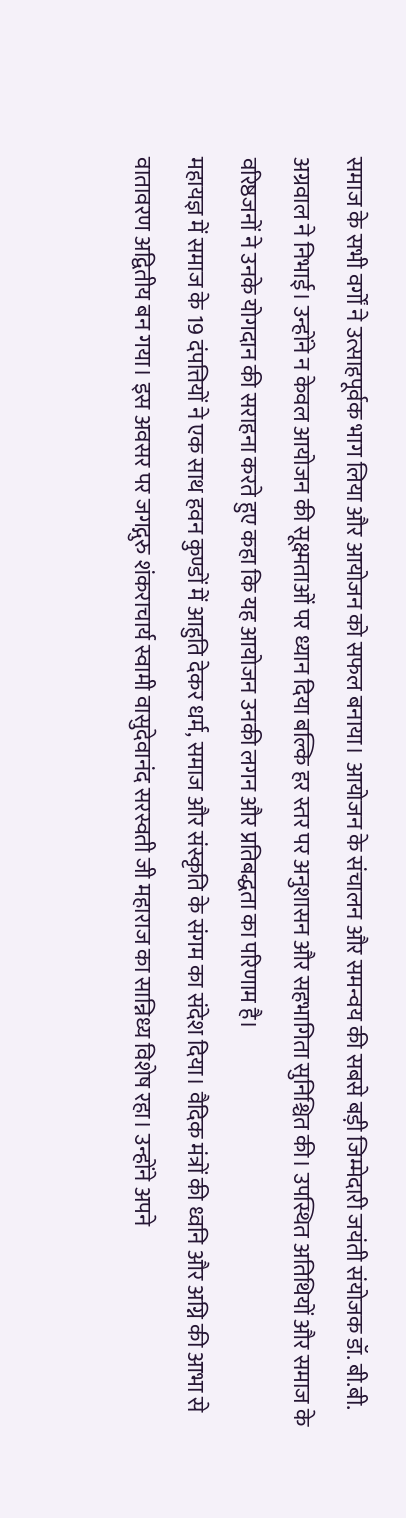समाज के सभी वर्गों ने उत्साहपूर्वक भाग लिया और आयोजन को सफल बनाया। आयोजन के संचालन और समन्वय की सबसे बड़ी जिम्मेदारी जयंती संयोजक डॉ. बी.बी. अग्रवाल ने निभाई। उन्होंने न केवल आयोजन की सूक्ष्मताओं पर ध्यान दिया बल्कि हर स्तर पर अनुशासन और सहभागिता सुनिश्चित की। उपस्थित अतिथियों और समाज के वरिष्ठजनों ने उनके योगदान की सराहना करते हुए कहा कि यह आयोजन उनकी लगन और प्रतिबद्धता का परिणाम है।
महायज्ञ में समाज के 19 दंपत्तियों ने एक साथ हवन कुण्डों में आहुति देकर धर्म, समाज और संस्कृति के संगम का संदेश दिया। वैदिक मंत्रों की ध्वनि और अग्नि की आभा से वातावरण अद्वितीय बन गया। इस अवसर पर जगद्गुरु शंकराचार्य स्वामी वासुदेवानंद सरस्वती जी महाराज का सान्निध्य विशेष रहा। उन्होंने अपने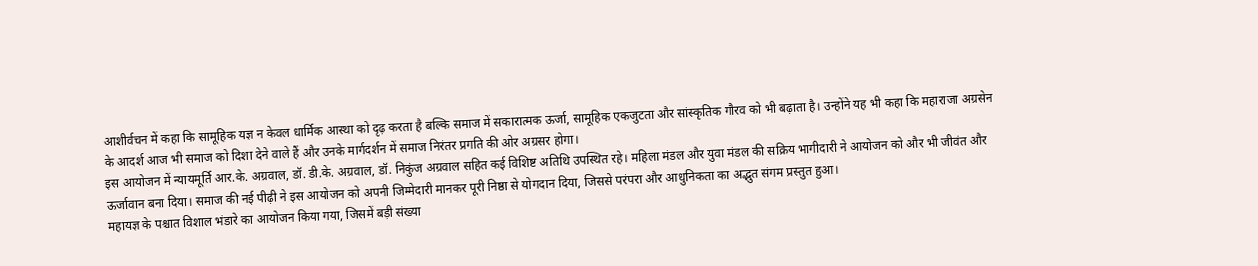आशीर्वचन में कहा कि सामूहिक यज्ञ न केवल धार्मिक आस्था को दृढ़ करता है बल्कि समाज में सकारात्मक ऊर्जा, सामूहिक एकजुटता और सांस्कृतिक गौरव को भी बढ़ाता है। उन्होंने यह भी कहा कि महाराजा अग्रसेन के आदर्श आज भी समाज को दिशा देने वाले हैं और उनके मार्गदर्शन में समाज निरंतर प्रगति की ओर अग्रसर होगा।
इस आयोजन में न्यायमूर्ति आर.के. अग्रवाल, डॉ. डी.के. अग्रवाल, डॉ. निकुंज अग्रवाल सहित कई विशिष्ट अतिथि उपस्थित रहे। महिला मंडल और युवा मंडल की सक्रिय भागीदारी ने आयोजन को और भी जीवंत और ऊर्जावान बना दिया। समाज की नई पीढ़ी ने इस आयोजन को अपनी जिम्मेदारी मानकर पूरी निष्ठा से योगदान दिया, जिससे परंपरा और आधुनिकता का अद्भुत संगम प्रस्तुत हुआ।
महायज्ञ के पश्चात विशाल भंडारे का आयोजन किया गया, जिसमें बड़ी संख्या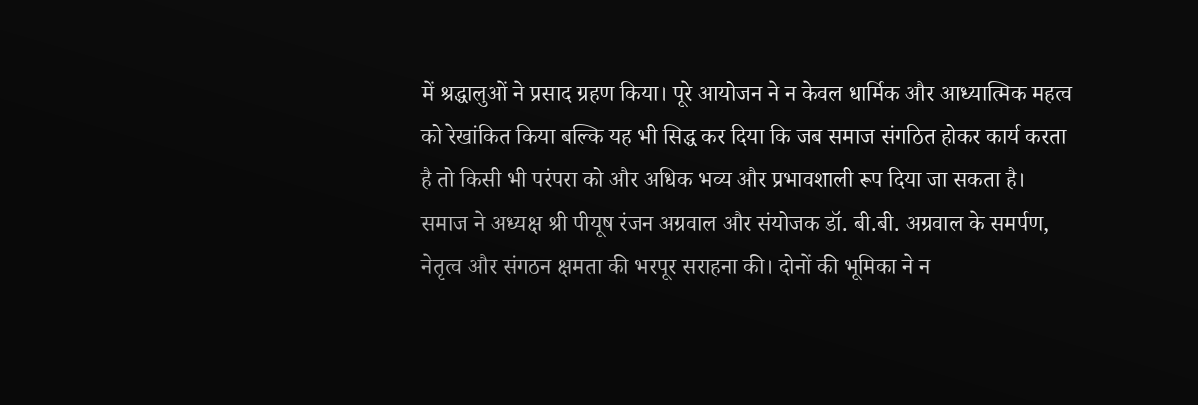में श्रद्धालुओं ने प्रसाद ग्रहण किया। पूरे आयोजन ने न केवल धार्मिक और आध्यात्मिक महत्व को रेखांकित किया बल्कि यह भी सिद्ध कर दिया कि जब समाज संगठित होकर कार्य करता है तो किसी भी परंपरा को और अधिक भव्य और प्रभावशाली रूप दिया जा सकता है।
समाज ने अध्यक्ष श्री पीयूष रंजन अग्रवाल और संयोजक डॉ. बी.बी. अग्रवाल के समर्पण, नेतृत्व और संगठन क्षमता की भरपूर सराहना की। दोनों की भूमिका ने न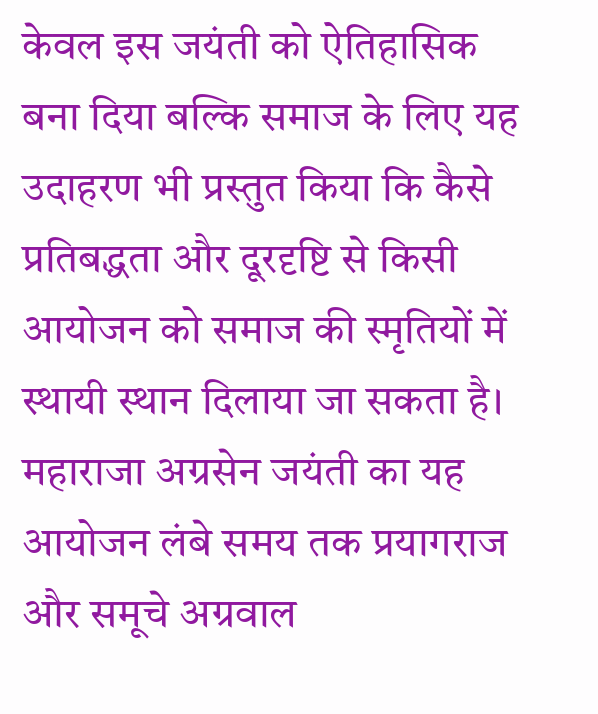केवल इस जयंती को ऐतिहासिक बना दिया बल्कि समाज के लिए यह उदाहरण भी प्रस्तुत किया कि कैसे प्रतिबद्धता और दूरदृष्टि से किसी आयोजन को समाज की स्मृतियों में स्थायी स्थान दिलाया जा सकता है। महाराजा अग्रसेन जयंती का यह आयोजन लंबे समय तक प्रयागराज और समूचे अग्रवाल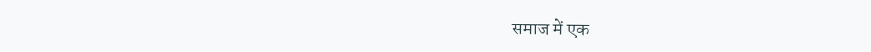समाज में एक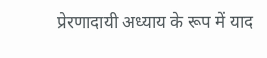प्रेरणादायी अध्याय के रूप में याद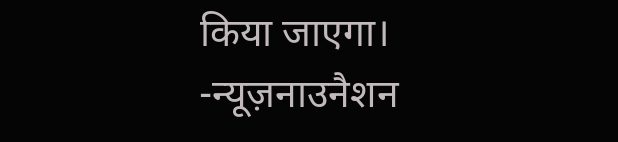किया जाएगा।
-न्यूज़नाउनैशन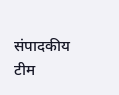संपादकीय टीम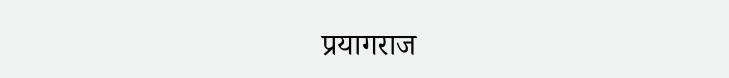प्रयागराज